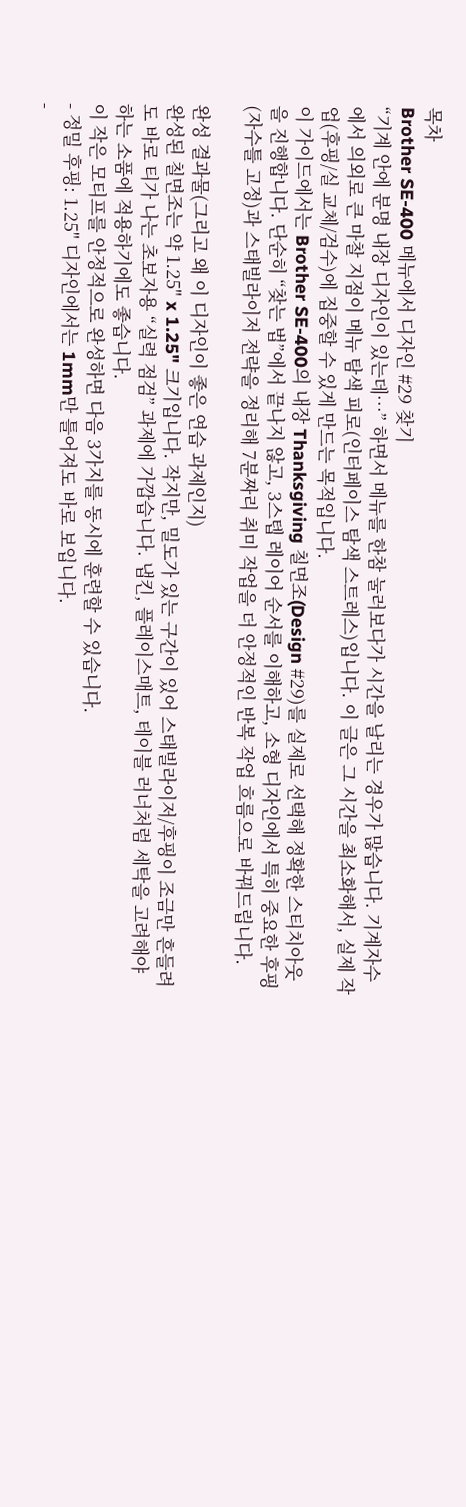목차
Brother SE-400 메뉴에서 디자인 #29 찾기
“기계 안에 분명 내장 디자인이 있는데…” 하면서 메뉴를 한참 눌러보다가 시간을 날리는 경우가 많습니다. 기계자수에서 의외로 큰 마찰 지점이 메뉴 탐색 피로(인터페이스 탐색 스트레스)입니다. 이 글은 그 시간을 최소화해서, 실제 작업(후핑/실 교체/검수)에 집중할 수 있게 만드는 목적입니다.
이 가이드에서는 Brother SE-400의 내장 Thanksgiving 칠면조(Design #29)를 실제로 선택해 정확한 스티치아웃을 진행합니다. 단순히 “찾는 법”에서 끝나지 않고, 3스텝 레이어 순서를 이해하고, 소형 디자인에서 특히 중요한 후핑(자수틀 고정)과 스태빌라이저 전략을 정리해 7분짜리 취미 작업을 더 안정적인 반복 작업 흐름으로 바꿔드립니다.

완성 결과물(그리고 왜 이 디자인이 좋은 연습 과제인지)
완성된 칠면조는 약 1.25" x 1.25" 크기입니다. 작지만, 밀도가 있는 구간이 있어 스태빌라이저/후핑이 조금만 흔들려도 바로 티가 나는 초보자용 “실력 점검” 과제에 가깝습니다. 냅킨, 플레이스매트, 테이블 러너처럼 세탁을 고려해야 하는 소품에 적용하기에도 좋습니다.
이 작은 모티프를 안정적으로 완성하면 다음 3가지를 동시에 훈련할 수 있습니다.
- 정밀 후핑: 1.25" 디자인에서는 1mm만 틀어져도 바로 보입니다.
-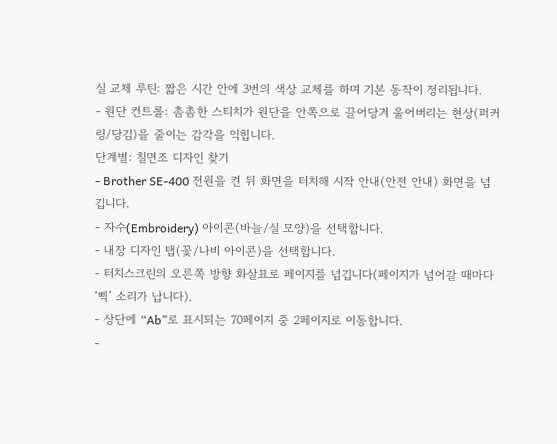실 교체 루틴: 짧은 시간 안에 3번의 색상 교체를 하며 기본 동작이 정리됩니다.
- 원단 컨트롤: 촘촘한 스티치가 원단을 안쪽으로 끌어당겨 울어버리는 현상(퍼커링/당김)을 줄이는 감각을 익힙니다.
단계별: 칠면조 디자인 찾기
- Brother SE-400 전원을 켠 뒤 화면을 터치해 시작 안내(안전 안내) 화면을 넘깁니다.
- 자수(Embroidery) 아이콘(바늘/실 모양)을 선택합니다.
- 내장 디자인 탭(꽃/나비 아이콘)을 선택합니다.
- 터치스크린의 오른쪽 방향 화살표로 페이지를 넘깁니다(페이지가 넘어갈 때마다 ‘삑’ 소리가 납니다).
- 상단에 “Ab”로 표시되는 70페이지 중 2페이지로 이동합니다.
-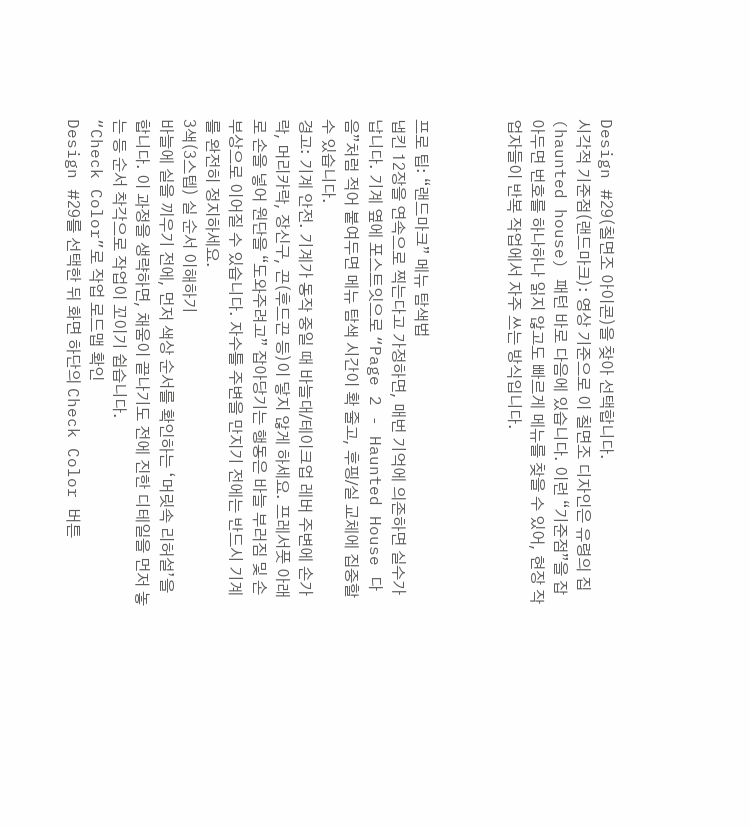Design #29(칠면조 아이콘)을 찾아 선택합니다.
시각적 기준점(랜드마크): 영상 기준으로 이 칠면조 디자인은 유령의 집(haunted house) 패턴 바로 다음에 있습니다. 이런 “기준점”을 잡아두면 번호를 하나하나 읽지 않고도 빠르게 메뉴를 찾을 수 있어, 현장 작업자들이 반복 작업에서 자주 쓰는 방식입니다.



프로 팁: “랜드마크” 메뉴 탐색법
냅킨 12장을 연속으로 찍는다고 가정하면, 매번 기억에 의존하면 실수가 납니다. 기계 옆에 포스트잇으로 “Page 2 - Haunted House 다음”처럼 적어 붙여두면 메뉴 탐색 시간이 확 줄고, 후핑/실 교체에 집중할 수 있습니다.
경고: 기계 안전. 기계가 동작 중일 때 바늘대/테이크업 레버 주변에 손가락, 머리카락, 장신구, 끈(후드끈 등)이 닿지 않게 하세요. 프레서풋 아래로 손을 넣어 원단을 “도와주려고” 잡아당기는 행동은 바늘 부러짐 및 손 부상으로 이어질 수 있습니다. 자수틀 주변을 만지기 전에는 반드시 기계를 완전히 정지하세요.
3색(3스텝) 실 순서 이해하기
바늘에 실을 끼우기 전에, 먼저 색상 순서를 확인하는 ‘머릿속 리허설’을 합니다. 이 과정을 생략하면, 채움이 끝나기도 전에 진한 디테일을 먼저 놓는 등 순서 착각으로 작업이 꼬이기 쉽습니다.
“Check Color”로 작업 로드맵 확인
Design #29를 선택한 뒤 화면 하단의 Check Color 버튼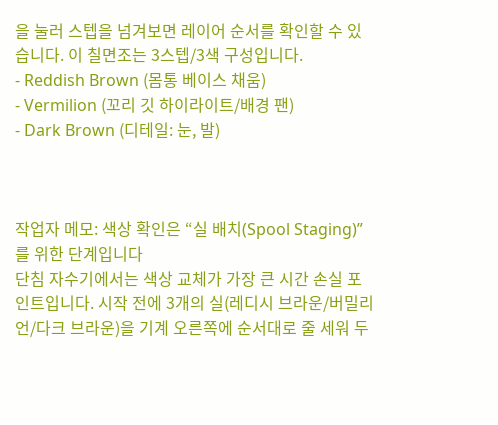을 눌러 스텝을 넘겨보면 레이어 순서를 확인할 수 있습니다. 이 칠면조는 3스텝/3색 구성입니다.
- Reddish Brown (몸통 베이스 채움)
- Vermilion (꼬리 깃 하이라이트/배경 팬)
- Dark Brown (디테일: 눈, 발)



작업자 메모: 색상 확인은 “실 배치(Spool Staging)”를 위한 단계입니다
단침 자수기에서는 색상 교체가 가장 큰 시간 손실 포인트입니다. 시작 전에 3개의 실(레디시 브라운/버밀리언/다크 브라운)을 기계 오른쪽에 순서대로 줄 세워 두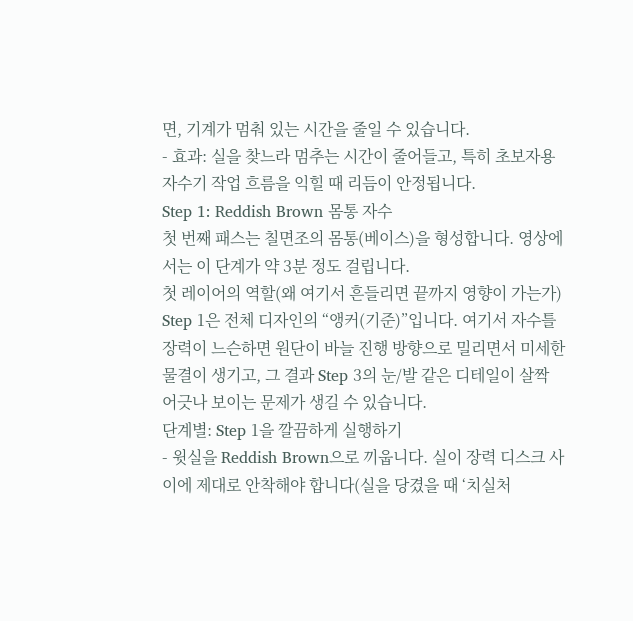면, 기계가 멈춰 있는 시간을 줄일 수 있습니다.
- 효과: 실을 찾느라 멈추는 시간이 줄어들고, 특히 초보자용 자수기 작업 흐름을 익힐 때 리듬이 안정됩니다.
Step 1: Reddish Brown 몸통 자수
첫 번째 패스는 칠면조의 몸통(베이스)을 형성합니다. 영상에서는 이 단계가 약 3분 정도 걸립니다.
첫 레이어의 역할(왜 여기서 흔들리면 끝까지 영향이 가는가)
Step 1은 전체 디자인의 “앵커(기준)”입니다. 여기서 자수틀 장력이 느슨하면 원단이 바늘 진행 방향으로 밀리면서 미세한 물결이 생기고, 그 결과 Step 3의 눈/발 같은 디테일이 살짝 어긋나 보이는 문제가 생길 수 있습니다.
단계별: Step 1을 깔끔하게 실행하기
- 윗실을 Reddish Brown으로 끼웁니다. 실이 장력 디스크 사이에 제대로 안착해야 합니다(실을 당겼을 때 ‘치실처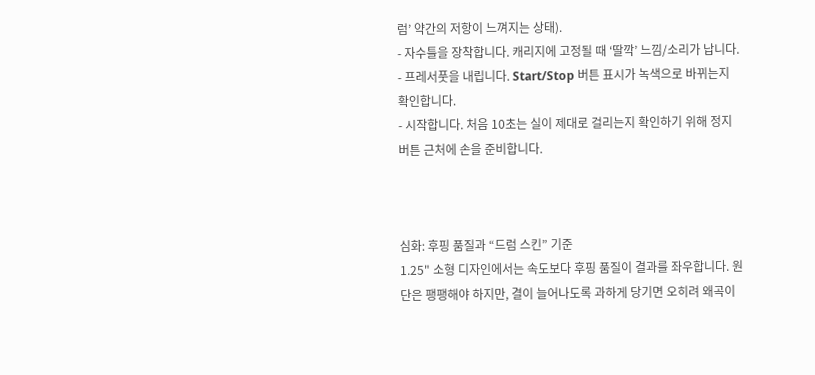럼’ 약간의 저항이 느껴지는 상태).
- 자수틀을 장착합니다. 캐리지에 고정될 때 ‘딸깍’ 느낌/소리가 납니다.
- 프레서풋을 내립니다. Start/Stop 버튼 표시가 녹색으로 바뀌는지 확인합니다.
- 시작합니다. 처음 10초는 실이 제대로 걸리는지 확인하기 위해 정지 버튼 근처에 손을 준비합니다.



심화: 후핑 품질과 “드럼 스킨” 기준
1.25" 소형 디자인에서는 속도보다 후핑 품질이 결과를 좌우합니다. 원단은 팽팽해야 하지만, 결이 늘어나도록 과하게 당기면 오히려 왜곡이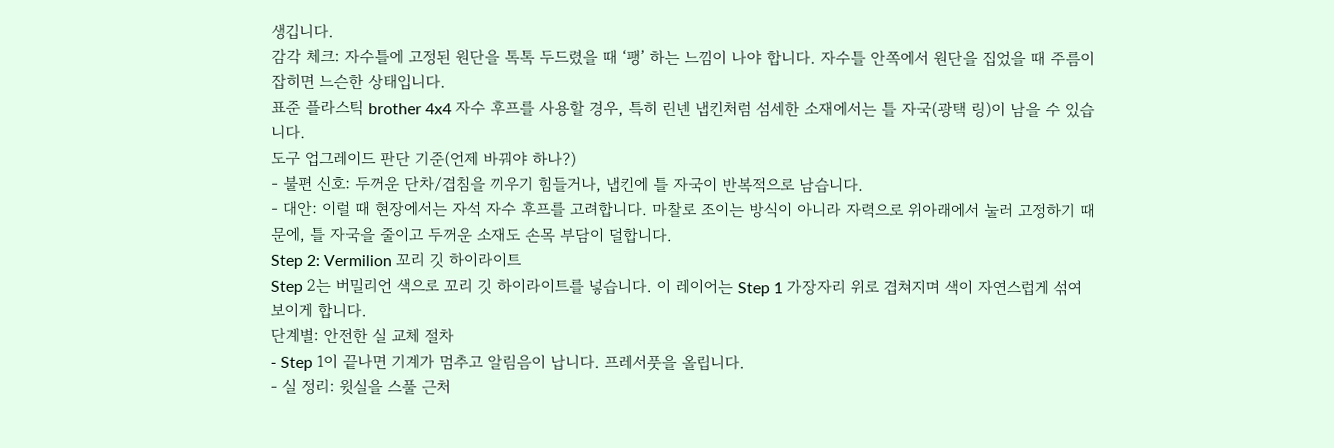생깁니다.
감각 체크: 자수틀에 고정된 원단을 톡톡 두드렸을 때 ‘팽’ 하는 느낌이 나야 합니다. 자수틀 안쪽에서 원단을 집었을 때 주름이 잡히면 느슨한 상태입니다.
표준 플라스틱 brother 4x4 자수 후프를 사용할 경우, 특히 린넨 냅킨처럼 섬세한 소재에서는 틀 자국(광택 링)이 남을 수 있습니다.
도구 업그레이드 판단 기준(언제 바꿔야 하나?)
- 불편 신호: 두꺼운 단차/겹침을 끼우기 힘들거나, 냅킨에 틀 자국이 반복적으로 남습니다.
- 대안: 이럴 때 현장에서는 자석 자수 후프를 고려합니다. 마찰로 조이는 방식이 아니라 자력으로 위아래에서 눌러 고정하기 때문에, 틀 자국을 줄이고 두꺼운 소재도 손목 부담이 덜합니다.
Step 2: Vermilion 꼬리 깃 하이라이트
Step 2는 버밀리언 색으로 꼬리 깃 하이라이트를 넣습니다. 이 레이어는 Step 1 가장자리 위로 겹쳐지며 색이 자연스럽게 섞여 보이게 합니다.
단계별: 안전한 실 교체 절차
- Step 1이 끝나면 기계가 멈추고 알림음이 납니다. 프레서풋을 올립니다.
- 실 정리: 윗실을 스풀 근처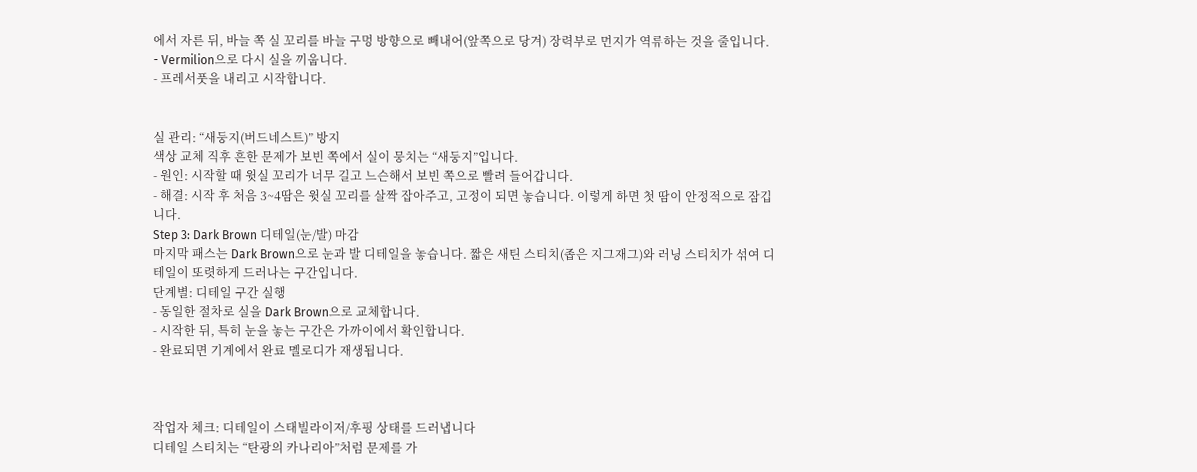에서 자른 뒤, 바늘 쪽 실 꼬리를 바늘 구멍 방향으로 빼내어(앞쪽으로 당겨) 장력부로 먼지가 역류하는 것을 줄입니다.
- Vermilion으로 다시 실을 끼웁니다.
- 프레서풋을 내리고 시작합니다.


실 관리: “새둥지(버드네스트)” 방지
색상 교체 직후 흔한 문제가 보빈 쪽에서 실이 뭉치는 “새둥지”입니다.
- 원인: 시작할 때 윗실 꼬리가 너무 길고 느슨해서 보빈 쪽으로 빨려 들어갑니다.
- 해결: 시작 후 처음 3~4땀은 윗실 꼬리를 살짝 잡아주고, 고정이 되면 놓습니다. 이렇게 하면 첫 땀이 안정적으로 잠깁니다.
Step 3: Dark Brown 디테일(눈/발) 마감
마지막 패스는 Dark Brown으로 눈과 발 디테일을 놓습니다. 짧은 새틴 스티치(좁은 지그재그)와 러닝 스티치가 섞여 디테일이 또렷하게 드러나는 구간입니다.
단계별: 디테일 구간 실행
- 동일한 절차로 실을 Dark Brown으로 교체합니다.
- 시작한 뒤, 특히 눈을 놓는 구간은 가까이에서 확인합니다.
- 완료되면 기계에서 완료 멜로디가 재생됩니다.



작업자 체크: 디테일이 스태빌라이저/후핑 상태를 드러냅니다
디테일 스티치는 “탄광의 카나리아”처럼 문제를 가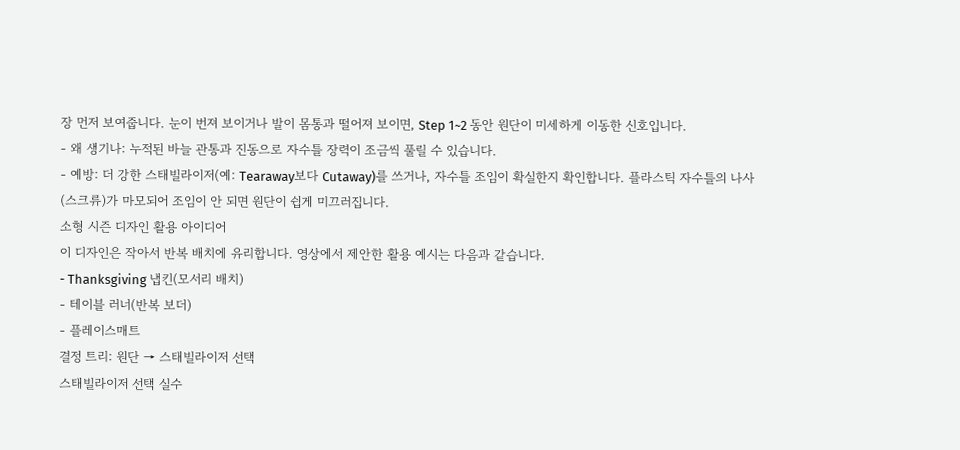장 먼저 보여줍니다. 눈이 번져 보이거나 발이 몸통과 떨어져 보이면, Step 1~2 동안 원단이 미세하게 이동한 신호입니다.
- 왜 생기나: 누적된 바늘 관통과 진동으로 자수틀 장력이 조금씩 풀릴 수 있습니다.
- 예방: 더 강한 스태빌라이저(예: Tearaway보다 Cutaway)를 쓰거나, 자수틀 조임이 확실한지 확인합니다. 플라스틱 자수틀의 나사(스크류)가 마모되어 조임이 안 되면 원단이 쉽게 미끄러집니다.
소형 시즌 디자인 활용 아이디어
이 디자인은 작아서 반복 배치에 유리합니다. 영상에서 제안한 활용 예시는 다음과 같습니다.
- Thanksgiving 냅킨(모서리 배치)
- 테이블 러너(반복 보더)
- 플레이스매트
결정 트리: 원단 → 스태빌라이저 선택
스태빌라이저 선택 실수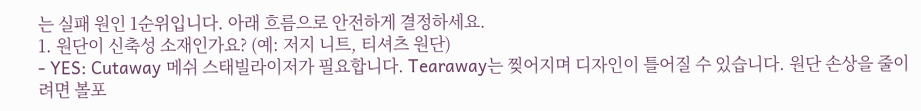는 실패 원인 1순위입니다. 아래 흐름으로 안전하게 결정하세요.
1. 원단이 신축성 소재인가요? (예: 저지 니트, 티셔츠 원단)
- YES: Cutaway 메쉬 스태빌라이저가 필요합니다. Tearaway는 찢어지며 디자인이 틀어질 수 있습니다. 원단 손상을 줄이려면 볼포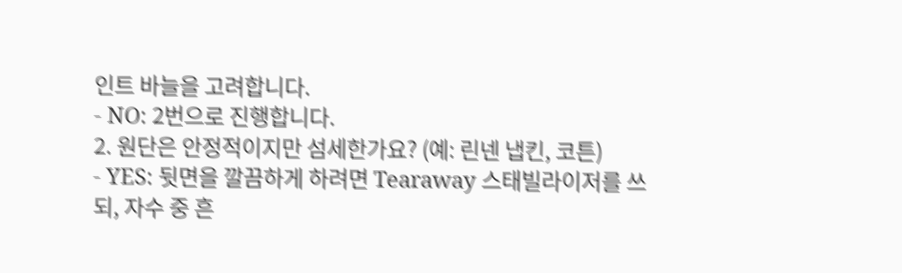인트 바늘을 고려합니다.
- NO: 2번으로 진행합니다.
2. 원단은 안정적이지만 섬세한가요? (예: 린넨 냅킨, 코튼)
- YES: 뒷면을 깔끔하게 하려면 Tearaway 스태빌라이저를 쓰되, 자수 중 흔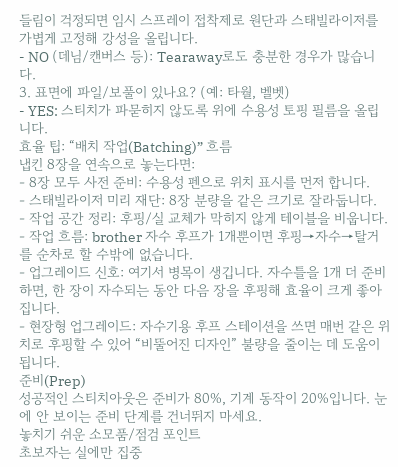들림이 걱정되면 임시 스프레이 접착제로 원단과 스태빌라이저를 가볍게 고정해 강성을 올립니다.
- NO (데님/캔버스 등): Tearaway로도 충분한 경우가 많습니다.
3. 표면에 파일/보풀이 있나요? (예: 타월, 벨벳)
- YES: 스티치가 파묻히지 않도록 위에 수용성 토핑 필름을 올립니다.
효율 팁: “배치 작업(Batching)” 흐름
냅킨 8장을 연속으로 놓는다면:
- 8장 모두 사전 준비: 수용성 펜으로 위치 표시를 먼저 합니다.
- 스태빌라이저 미리 재단: 8장 분량을 같은 크기로 잘라둡니다.
- 작업 공간 정리: 후핑/실 교체가 막히지 않게 테이블을 비웁니다.
- 작업 흐름: brother 자수 후프가 1개뿐이면 후핑→자수→탈거를 순차로 할 수밖에 없습니다.
- 업그레이드 신호: 여기서 병목이 생깁니다. 자수틀을 1개 더 준비하면, 한 장이 자수되는 동안 다음 장을 후핑해 효율이 크게 좋아집니다.
- 현장형 업그레이드: 자수기용 후프 스테이션을 쓰면 매번 같은 위치로 후핑할 수 있어 “비뚤어진 디자인” 불량을 줄이는 데 도움이 됩니다.
준비(Prep)
성공적인 스티치아웃은 준비가 80%, 기계 동작이 20%입니다. 눈에 안 보이는 준비 단계를 건너뛰지 마세요.
놓치기 쉬운 소모품/점검 포인트
초보자는 실에만 집중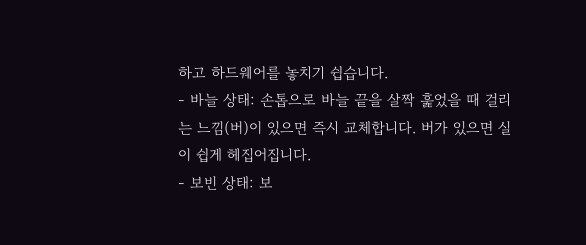하고 하드웨어를 놓치기 쉽습니다.
- 바늘 상태: 손톱으로 바늘 끝을 살짝 훑었을 때 걸리는 느낌(버)이 있으면 즉시 교체합니다. 버가 있으면 실이 쉽게 헤집어집니다.
- 보빈 상태: 보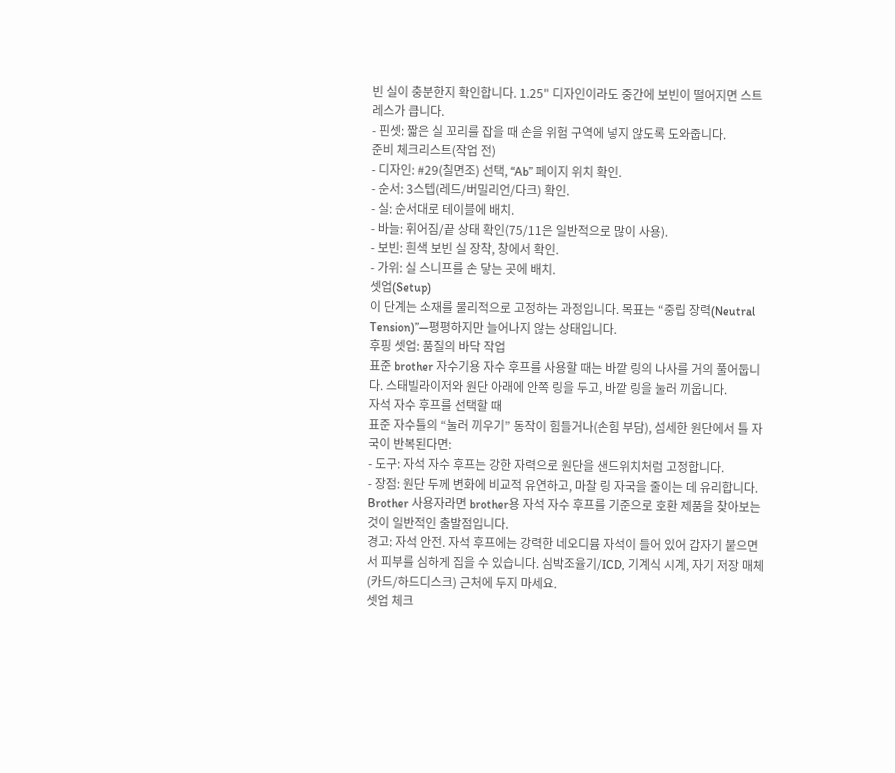빈 실이 충분한지 확인합니다. 1.25" 디자인이라도 중간에 보빈이 떨어지면 스트레스가 큽니다.
- 핀셋: 짧은 실 꼬리를 잡을 때 손을 위험 구역에 넣지 않도록 도와줍니다.
준비 체크리스트(작업 전)
- 디자인: #29(칠면조) 선택, “Ab” 페이지 위치 확인.
- 순서: 3스텝(레드/버밀리언/다크) 확인.
- 실: 순서대로 테이블에 배치.
- 바늘: 휘어짐/끝 상태 확인(75/11은 일반적으로 많이 사용).
- 보빈: 흰색 보빈 실 장착, 창에서 확인.
- 가위: 실 스니프를 손 닿는 곳에 배치.
셋업(Setup)
이 단계는 소재를 물리적으로 고정하는 과정입니다. 목표는 “중립 장력(Neutral Tension)”—평평하지만 늘어나지 않는 상태입니다.
후핑 셋업: 품질의 바닥 작업
표준 brother 자수기용 자수 후프를 사용할 때는 바깥 링의 나사를 거의 풀어둡니다. 스태빌라이저와 원단 아래에 안쪽 링을 두고, 바깥 링을 눌러 끼웁니다.
자석 자수 후프를 선택할 때
표준 자수틀의 “눌러 끼우기” 동작이 힘들거나(손힘 부담), 섬세한 원단에서 틀 자국이 반복된다면:
- 도구: 자석 자수 후프는 강한 자력으로 원단을 샌드위치처럼 고정합니다.
- 장점: 원단 두께 변화에 비교적 유연하고, 마찰 링 자국을 줄이는 데 유리합니다. Brother 사용자라면 brother용 자석 자수 후프를 기준으로 호환 제품을 찾아보는 것이 일반적인 출발점입니다.
경고: 자석 안전. 자석 후프에는 강력한 네오디뮴 자석이 들어 있어 갑자기 붙으면서 피부를 심하게 집을 수 있습니다. 심박조율기/ICD, 기계식 시계, 자기 저장 매체(카드/하드디스크) 근처에 두지 마세요.
셋업 체크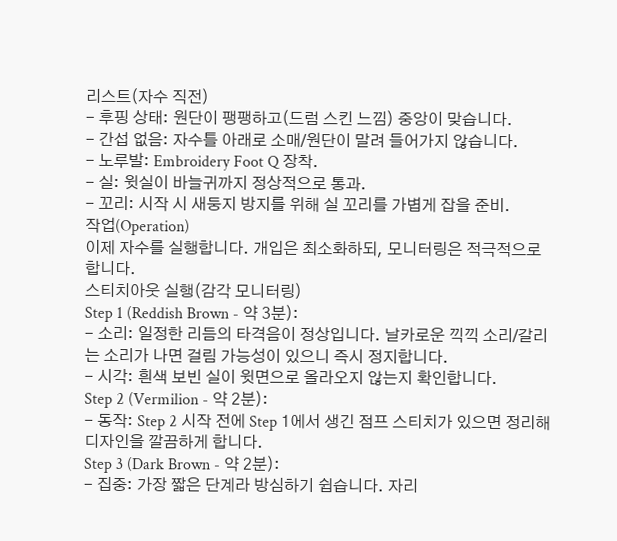리스트(자수 직전)
- 후핑 상태: 원단이 팽팽하고(드럼 스킨 느낌) 중앙이 맞습니다.
- 간섭 없음: 자수틀 아래로 소매/원단이 말려 들어가지 않습니다.
- 노루발: Embroidery Foot Q 장착.
- 실: 윗실이 바늘귀까지 정상적으로 통과.
- 꼬리: 시작 시 새둥지 방지를 위해 실 꼬리를 가볍게 잡을 준비.
작업(Operation)
이제 자수를 실행합니다. 개입은 최소화하되, 모니터링은 적극적으로 합니다.
스티치아웃 실행(감각 모니터링)
Step 1 (Reddish Brown - 약 3분):
- 소리: 일정한 리듬의 타격음이 정상입니다. 날카로운 끽끽 소리/갈리는 소리가 나면 걸림 가능성이 있으니 즉시 정지합니다.
- 시각: 흰색 보빈 실이 윗면으로 올라오지 않는지 확인합니다.
Step 2 (Vermilion - 약 2분):
- 동작: Step 2 시작 전에 Step 1에서 생긴 점프 스티치가 있으면 정리해 디자인을 깔끔하게 합니다.
Step 3 (Dark Brown - 약 2분):
- 집중: 가장 짧은 단계라 방심하기 쉽습니다. 자리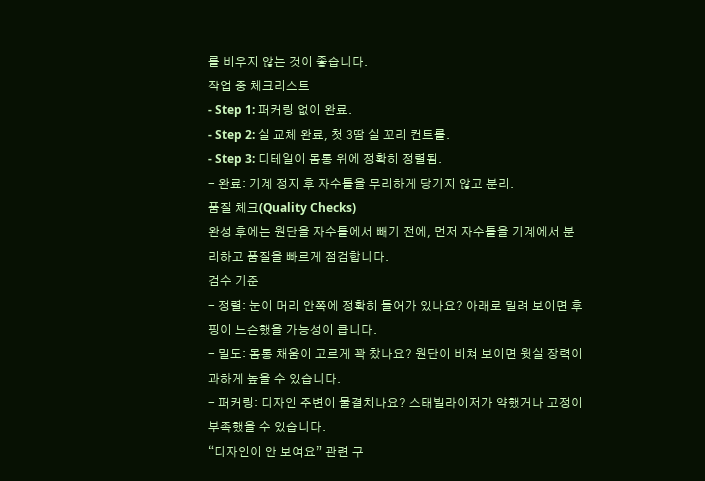를 비우지 않는 것이 좋습니다.
작업 중 체크리스트
- Step 1: 퍼커링 없이 완료.
- Step 2: 실 교체 완료, 첫 3땀 실 꼬리 컨트롤.
- Step 3: 디테일이 몸통 위에 정확히 정렬됨.
- 완료: 기계 정지 후 자수틀을 무리하게 당기지 않고 분리.
품질 체크(Quality Checks)
완성 후에는 원단을 자수틀에서 빼기 전에, 먼저 자수틀을 기계에서 분리하고 품질을 빠르게 점검합니다.
검수 기준
- 정렬: 눈이 머리 안쪽에 정확히 들어가 있나요? 아래로 밀려 보이면 후핑이 느슨했을 가능성이 큽니다.
- 밀도: 몸통 채움이 고르게 꽉 찼나요? 원단이 비쳐 보이면 윗실 장력이 과하게 높을 수 있습니다.
- 퍼커링: 디자인 주변이 물결치나요? 스태빌라이저가 약했거나 고정이 부족했을 수 있습니다.
“디자인이 안 보여요” 관련 구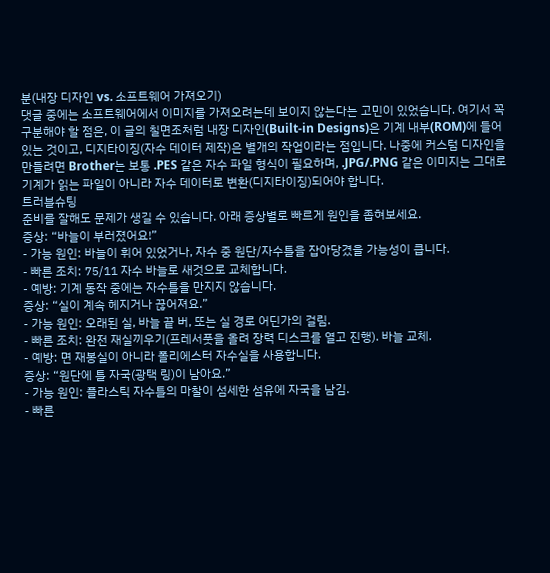분(내장 디자인 vs. 소프트웨어 가져오기)
댓글 중에는 소프트웨어에서 이미지를 가져오려는데 보이지 않는다는 고민이 있었습니다. 여기서 꼭 구분해야 할 점은, 이 글의 칠면조처럼 내장 디자인(Built-in Designs)은 기계 내부(ROM)에 들어 있는 것이고, 디지타이징(자수 데이터 제작)은 별개의 작업이라는 점입니다. 나중에 커스텀 디자인을 만들려면 Brother는 보통 .PES 같은 자수 파일 형식이 필요하며, .JPG/.PNG 같은 이미지는 그대로 기계가 읽는 파일이 아니라 자수 데이터로 변환(디지타이징)되어야 합니다.
트러블슈팅
준비를 잘해도 문제가 생길 수 있습니다. 아래 증상별로 빠르게 원인을 좁혀보세요.
증상: “바늘이 부러졌어요!”
- 가능 원인: 바늘이 휘어 있었거나, 자수 중 원단/자수틀을 잡아당겼을 가능성이 큽니다.
- 빠른 조치: 75/11 자수 바늘로 새것으로 교체합니다.
- 예방: 기계 동작 중에는 자수틀을 만지지 않습니다.
증상: “실이 계속 헤지거나 끊어져요.”
- 가능 원인: 오래된 실, 바늘 끝 버, 또는 실 경로 어딘가의 걸림.
- 빠른 조치: 완전 재실끼우기(프레서풋을 올려 장력 디스크를 열고 진행). 바늘 교체.
- 예방: 면 재봉실이 아니라 폴리에스터 자수실을 사용합니다.
증상: “원단에 틀 자국(광택 링)이 남아요.”
- 가능 원인: 플라스틱 자수틀의 마찰이 섬세한 섬유에 자국을 남김.
- 빠른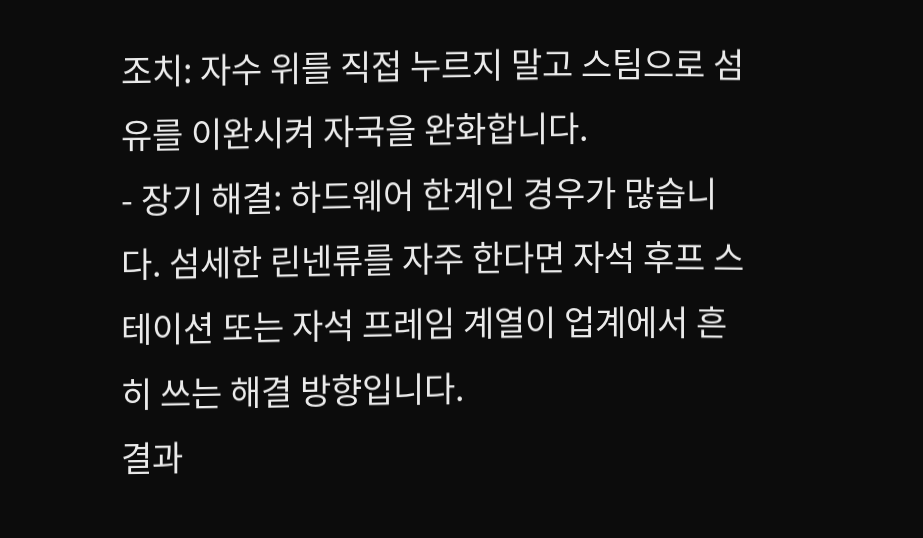조치: 자수 위를 직접 누르지 말고 스팀으로 섬유를 이완시켜 자국을 완화합니다.
- 장기 해결: 하드웨어 한계인 경우가 많습니다. 섬세한 린넨류를 자주 한다면 자석 후프 스테이션 또는 자석 프레임 계열이 업계에서 흔히 쓰는 해결 방향입니다.
결과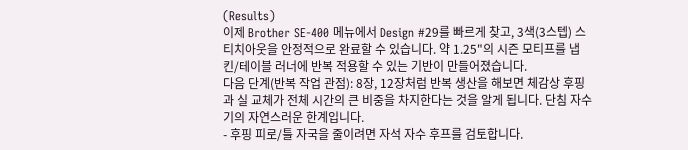(Results)
이제 Brother SE-400 메뉴에서 Design #29를 빠르게 찾고, 3색(3스텝) 스티치아웃을 안정적으로 완료할 수 있습니다. 약 1.25"의 시즌 모티프를 냅킨/테이블 러너에 반복 적용할 수 있는 기반이 만들어졌습니다.
다음 단계(반복 작업 관점): 8장, 12장처럼 반복 생산을 해보면 체감상 후핑과 실 교체가 전체 시간의 큰 비중을 차지한다는 것을 알게 됩니다. 단침 자수기의 자연스러운 한계입니다.
- 후핑 피로/틀 자국을 줄이려면 자석 자수 후프를 검토합니다.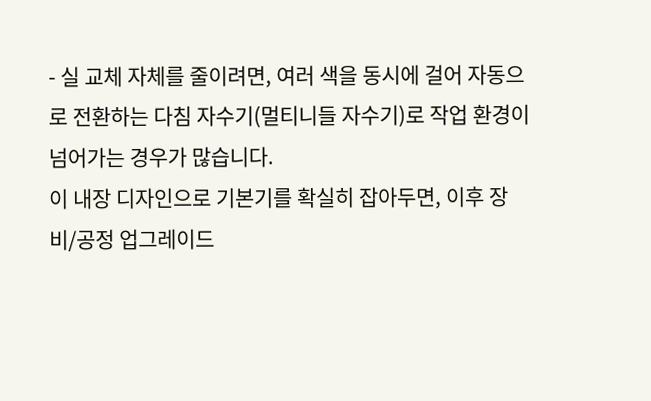- 실 교체 자체를 줄이려면, 여러 색을 동시에 걸어 자동으로 전환하는 다침 자수기(멀티니들 자수기)로 작업 환경이 넘어가는 경우가 많습니다.
이 내장 디자인으로 기본기를 확실히 잡아두면, 이후 장비/공정 업그레이드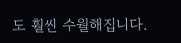도 훨씬 수월해집니다.